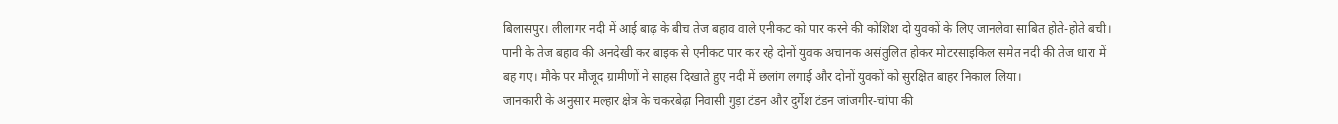बिलासपुर। लीलागर नदी में आई बाढ़ के बीच तेज बहाव वाले एनीकट को पार करने की कोशिश दो युवकों के लिए जानलेवा साबित होते-होते बची। पानी के तेज बहाव की अनदेखी कर बाइक से एनीकट पार कर रहे दोनों युवक अचानक असंतुलित होकर मोटरसाइकिल समेत नदी की तेज धारा में बह गए। मौके पर मौजूद ग्रामीणों ने साहस दिखाते हुए नदी में छलांग लगाई और दोनों युवकों को सुरक्षित बाहर निकाल लिया।
जानकारी के अनुसार मल्हार क्षेत्र के चकरबेढ़ा निवासी गुड़ा टंडन और दुर्गेश टंडन जांजगीर-चांपा की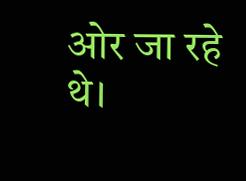ओर जा रहे थे।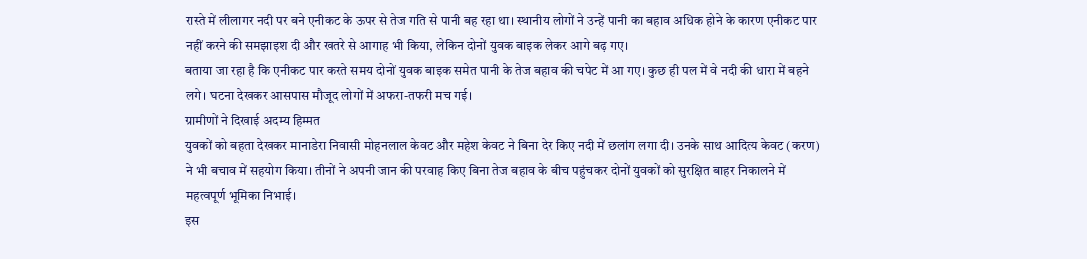रास्ते में लीलागर नदी पर बने एनीकट के ऊपर से तेज गति से पानी बह रहा था। स्थानीय लोगों ने उन्हें पानी का बहाव अधिक होने के कारण एनीकट पार नहीं करने की समझाइश दी और खतरे से आगाह भी किया, लेकिन दोनों युवक बाइक लेकर आगे बढ़ गए।
बताया जा रहा है कि एनीकट पार करते समय दोनों युवक बाइक समेत पानी के तेज बहाव की चपेट में आ गए। कुछ ही पल में वे नदी की धारा में बहने लगे। घटना देखकर आसपास मौजूद लोगों में अफरा-तफरी मच गई।
ग्रामीणों ने दिखाई अदम्य हिम्मत
युवकों को बहता देखकर मानाडेरा निवासी मोहनलाल केवट और महेश केवट ने बिना देर किए नदी में छलांग लगा दी। उनके साथ आदित्य केवट (करण) ने भी बचाव में सहयोग किया। तीनों ने अपनी जान की परवाह किए बिना तेज बहाव के बीच पहुंचकर दोनों युवकों को सुरक्षित बाहर निकालने में महत्वपूर्ण भूमिका निभाई।
इस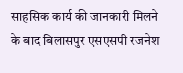साहसिक कार्य की जानकारी मिलने के बाद बिलासपुर एसएसपी रजनेश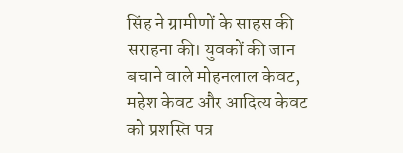सिंह ने ग्रामीणों के साहस की सराहना की। युवकों की जान बचाने वाले मोहनलाल केवट, महेश केवट और आदित्य केवट को प्रशस्ति पत्र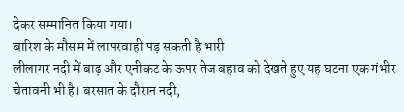देकर सम्मानित किया गया।
बारिश के मौसम में लापरवाही पड़ सकती है भारी
लीलागर नदी में बाढ़ और एनीकट के ऊपर तेज बहाव को देखते हुए यह घटना एक गंभीर चेतावनी भी है। बरसात के दौरान नदी,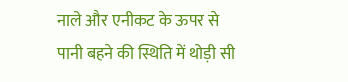नाले और एनीकट के ऊपर से पानी बहने की स्थिति में थोड़ी सी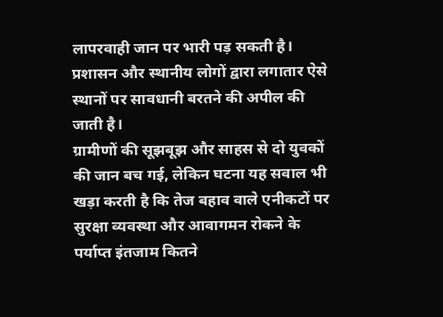लापरवाही जान पर भारी पड़ सकती है। प्रशासन और स्थानीय लोगों द्वारा लगातार ऐसे स्थानों पर सावधानी बरतने की अपील की जाती है।
ग्रामीणों की सूझबूझ और साहस से दो युवकों की जान बच गई, लेकिन घटना यह सवाल भी खड़ा करती है कि तेज बहाव वाले एनीकटों पर सुरक्षा व्यवस्था और आवागमन रोकने के पर्याप्त इंतजाम कितने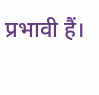प्रभावी हैं।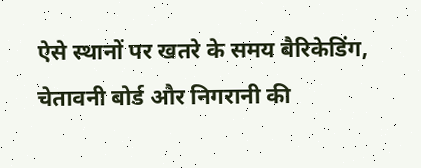ऐसे स्थानों पर खतरे के समय बैरिकेडिंग, चेतावनी बोर्ड और निगरानी की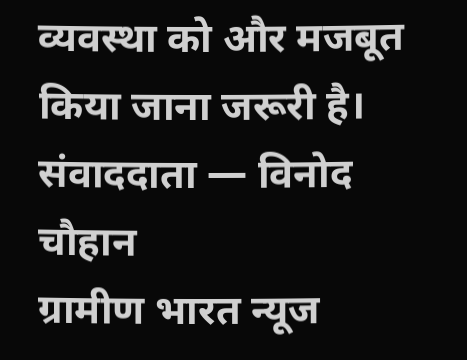व्यवस्था को और मजबूत किया जाना जरूरी है।
संवाददाता — विनोद चौहान
ग्रामीण भारत न्यूज